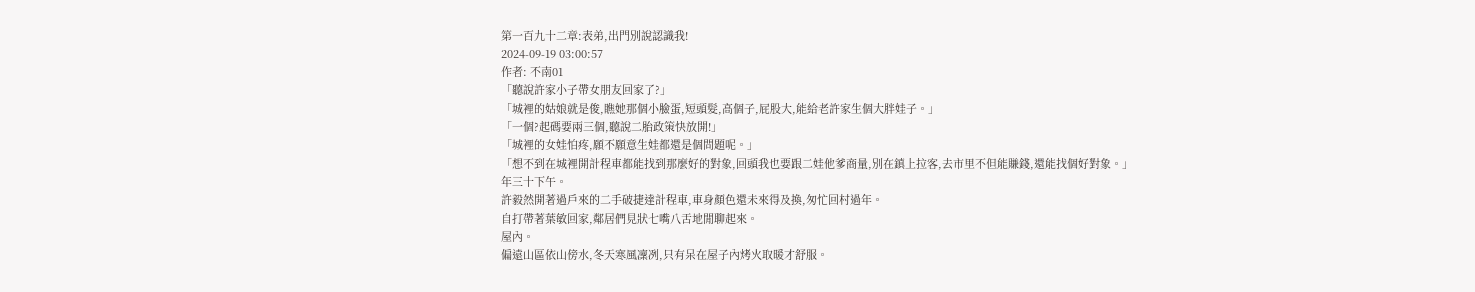第一百九十二章:表弟,出門別說認識我!
2024-09-19 03:00:57
作者: 不南01
「聽說許家小子帶女朋友回家了?」
「城裡的姑娘就是俊,瞧她那個小臉蛋,短頭髮,高個子,屁股大,能給老許家生個大胖娃子。」
「一個?起碼要兩三個,聽說二胎政策快放開!」
「城裡的女娃怕疼,願不願意生娃都還是個問題呢。」
「想不到在城裡開計程車都能找到那麼好的對象,回頭我也要跟二娃他爹商量,別在鎮上拉客,去市里不但能賺錢,還能找個好對象。」
年三十下午。
許毅然開著過戶來的二手破捷達計程車,車身顏色還未來得及換,匆忙回村過年。
自打帶著葉敏回家,鄰居們見狀七嘴八舌地閒聊起來。
屋內。
偏遠山區依山傍水,冬天寒風凜冽,只有呆在屋子內烤火取暖才舒服。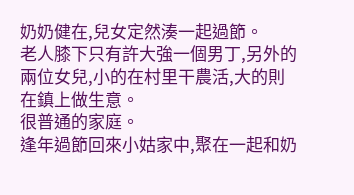奶奶健在,兒女定然湊一起過節。
老人膝下只有許大強一個男丁,另外的兩位女兒,小的在村里干農活,大的則在鎮上做生意。
很普通的家庭。
逢年過節回來小姑家中,聚在一起和奶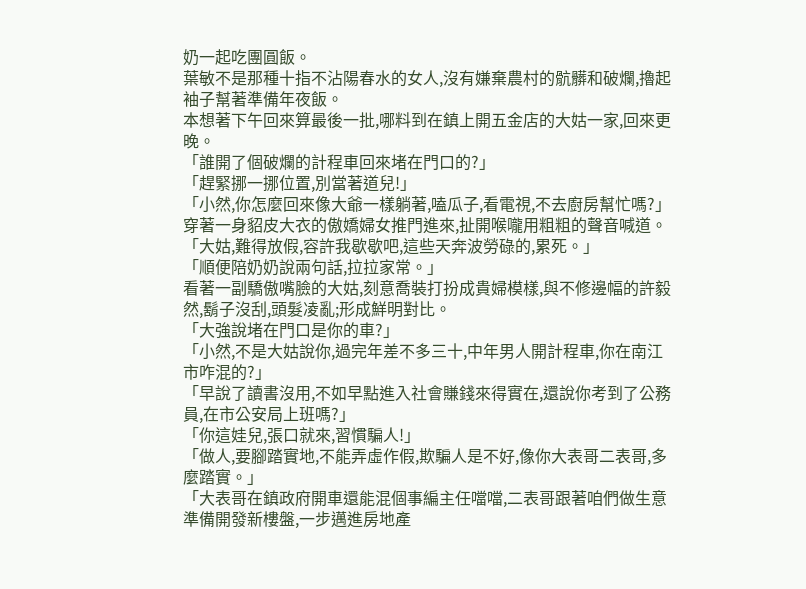奶一起吃團圓飯。
葉敏不是那種十指不沾陽春水的女人,沒有嫌棄農村的骯髒和破爛,擼起袖子幫著準備年夜飯。
本想著下午回來算最後一批,哪料到在鎮上開五金店的大姑一家,回來更晚。
「誰開了個破爛的計程車回來堵在門口的?」
「趕緊挪一挪位置,別當著道兒!」
「小然,你怎麼回來像大爺一樣躺著,嗑瓜子,看電視,不去廚房幫忙嗎?」
穿著一身貂皮大衣的傲嬌婦女推門進來,扯開喉嚨用粗粗的聲音喊道。
「大姑,難得放假,容許我歇歇吧,這些天奔波勞碌的,累死。」
「順便陪奶奶說兩句話,拉拉家常。」
看著一副驕傲嘴臉的大姑,刻意喬裝打扮成貴婦模樣,與不修邊幅的許毅然,鬍子沒刮,頭髮凌亂;形成鮮明對比。
「大強說堵在門口是你的車?」
「小然,不是大姑說你,過完年差不多三十,中年男人開計程車,你在南江市咋混的?」
「早說了讀書沒用,不如早點進入社會賺錢來得實在,還說你考到了公務員,在市公安局上班嗎?」
「你這娃兒,張口就來,習慣騙人!」
「做人,要腳踏實地,不能弄虛作假,欺騙人是不好,像你大表哥二表哥,多麼踏實。」
「大表哥在鎮政府開車還能混個事編主任噹噹,二表哥跟著咱們做生意準備開發新樓盤,一步邁進房地產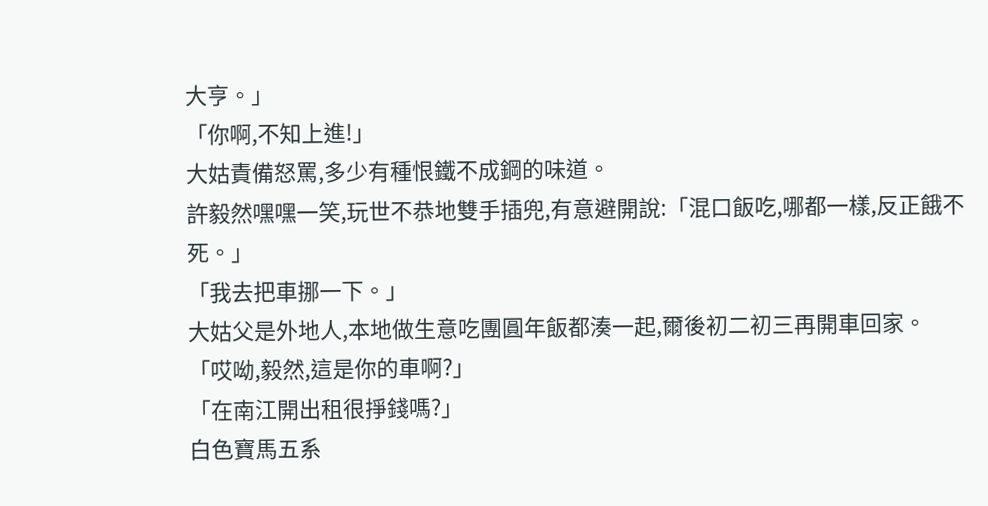大亨。」
「你啊,不知上進!」
大姑責備怒罵,多少有種恨鐵不成鋼的味道。
許毅然嘿嘿一笑,玩世不恭地雙手插兜,有意避開說:「混口飯吃,哪都一樣,反正餓不死。」
「我去把車挪一下。」
大姑父是外地人,本地做生意吃團圓年飯都湊一起,爾後初二初三再開車回家。
「哎呦,毅然,這是你的車啊?」
「在南江開出租很掙錢嗎?」
白色寶馬五系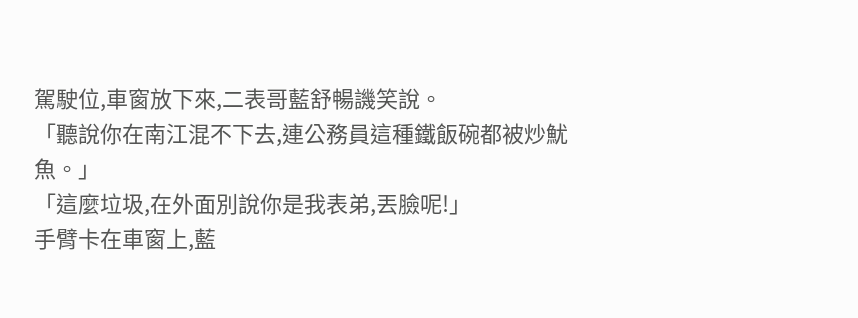駕駛位,車窗放下來,二表哥藍舒暢譏笑說。
「聽說你在南江混不下去,連公務員這種鐵飯碗都被炒魷魚。」
「這麼垃圾,在外面別說你是我表弟,丟臉呢!」
手臂卡在車窗上,藍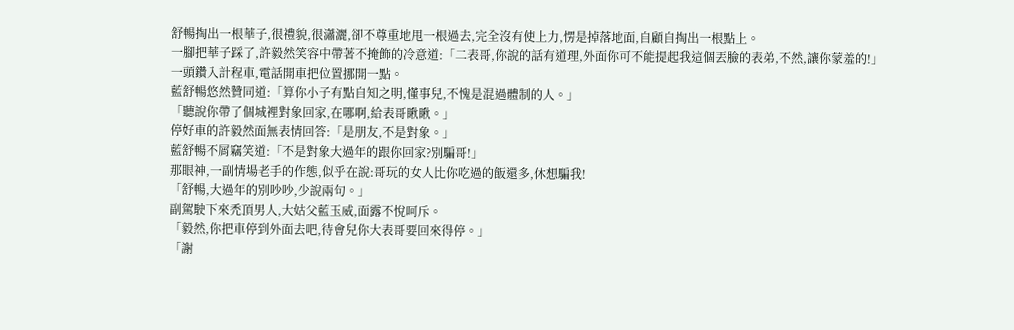舒暢掏出一根華子,很禮貌,很瀟灑,卻不尊重地甩一根過去,完全沒有使上力,愣是掉落地面,自顧自掏出一根點上。
一腳把華子踩了,許毅然笑容中帶著不掩飾的冷意道:「二表哥,你說的話有道理,外面你可不能提起我這個丟臉的表弟,不然,讓你蒙羞的!」
一頭鑽入計程車,電話開車把位置挪開一點。
藍舒暢悠然贊同道:「算你小子有點自知之明,懂事兒,不愧是混過體制的人。」
「聽說你帶了個城裡對象回家,在哪啊,給表哥瞅瞅。」
停好車的許毅然面無表情回答:「是朋友,不是對象。」
藍舒暢不屑竊笑道:「不是對象大過年的跟你回家?別騙哥!」
那眼神,一副情場老手的作態,似乎在說:哥玩的女人比你吃過的飯還多,休想騙我!
「舒暢,大過年的別吵吵,少說兩句。」
副駕駛下來禿頂男人,大姑父藍玉威,面露不悅呵斥。
「毅然,你把車停到外面去吧,待會兒你大表哥要回來得停。」
「謝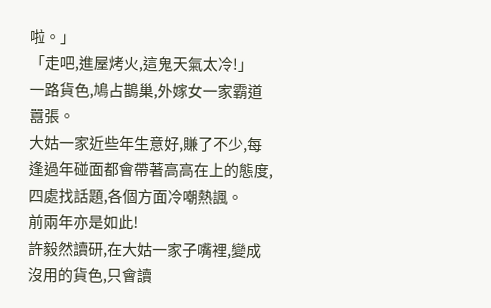啦。」
「走吧,進屋烤火,這鬼天氣太冷!」
一路貨色,鳩占鵲巢,外嫁女一家霸道囂張。
大姑一家近些年生意好,賺了不少,每逢過年碰面都會帶著高高在上的態度,四處找話題,各個方面冷嘲熱諷。
前兩年亦是如此!
許毅然讀研,在大姑一家子嘴裡,變成沒用的貨色,只會讀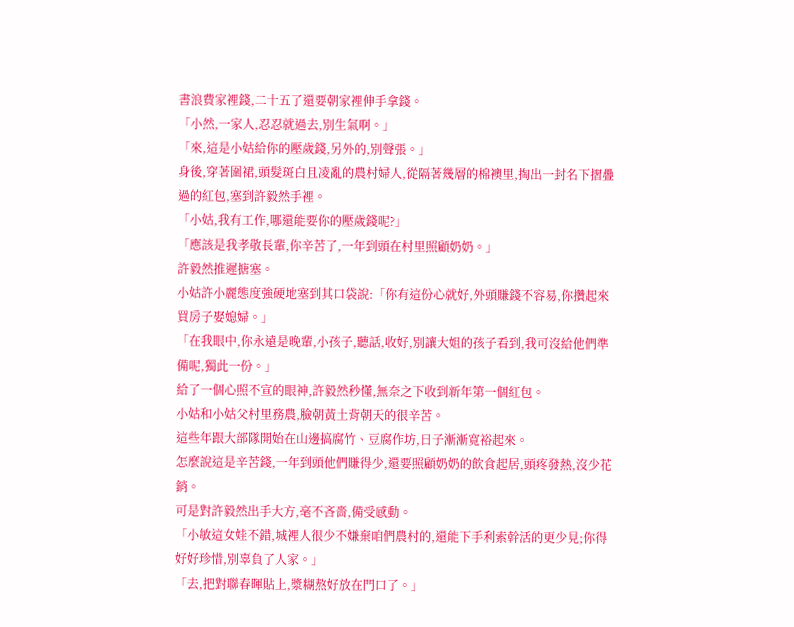書浪費家裡錢,二十五了還要朝家裡伸手拿錢。
「小然,一家人,忍忍就過去,別生氣啊。」
「來,這是小姑給你的壓歲錢,另外的,別聲張。」
身後,穿著圍裙,頭髮斑白且凌亂的農村婦人,從隔著幾層的棉襖里,掏出一封名下摺疊過的紅包,塞到許毅然手裡。
「小姑,我有工作,哪還能要你的壓歲錢呢?」
「應該是我孝敬長輩,你辛苦了,一年到頭在村里照顧奶奶。」
許毅然推遲搪塞。
小姑許小麗態度強硬地塞到其口袋說:「你有這份心就好,外頭賺錢不容易,你攢起來買房子娶媳婦。」
「在我眼中,你永遠是晚輩,小孩子,聽話,收好,別讓大姐的孩子看到,我可沒給他們準備呢,獨此一份。」
給了一個心照不宣的眼神,許毅然秒懂,無奈之下收到新年第一個紅包。
小姑和小姑父村里務農,臉朝黃土背朝天的很辛苦。
這些年跟大部隊開始在山邊搞腐竹、豆腐作坊,日子漸漸寬裕起來。
怎麼說這是辛苦錢,一年到頭他們賺得少,還要照顧奶奶的飲食起居,頭疼發熱,沒少花銷。
可是對許毅然出手大方,毫不吝嗇,備受感動。
「小敏這女娃不錯,城裡人很少不嫌棄咱們農村的,還能下手利索幹活的更少見;你得好好珍惜,別辜負了人家。」
「去,把對聯春暉貼上,漿糊熬好放在門口了。」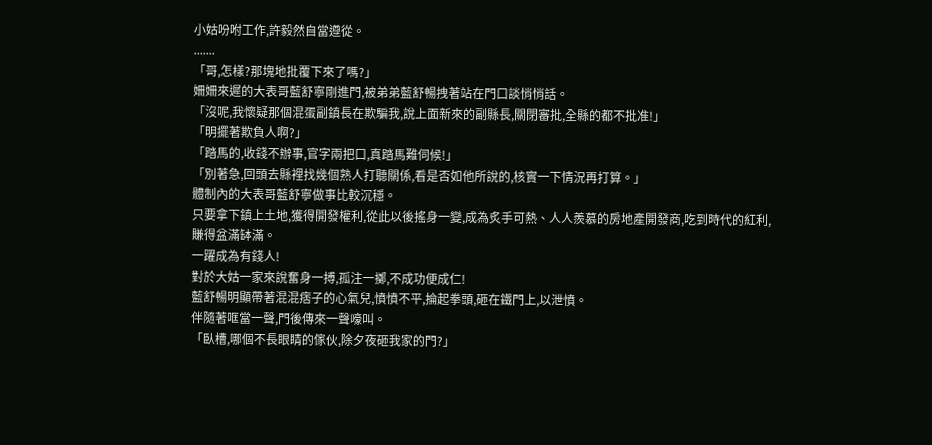小姑吩咐工作,許毅然自當遵從。
.......
「哥,怎樣?那塊地批覆下來了嗎?」
姍姍來遲的大表哥藍舒寧剛進門,被弟弟藍舒暢拽著站在門口談悄悄話。
「沒呢,我懷疑那個混蛋副鎮長在欺騙我,說上面新來的副縣長,關閉審批,全縣的都不批准!」
「明擺著欺負人啊?」
「踏馬的,收錢不辦事,官字兩把口,真踏馬難伺候!」
「別著急,回頭去縣裡找幾個熟人打聽關係,看是否如他所說的,核實一下情況再打算。」
體制內的大表哥藍舒寧做事比較沉穩。
只要拿下鎮上土地,獲得開發權利,從此以後搖身一變,成為炙手可熱、人人羨慕的房地產開發商,吃到時代的紅利,賺得盆滿缽滿。
一躍成為有錢人!
對於大姑一家來說奮身一搏,孤注一擲,不成功便成仁!
藍舒暢明顯帶著混混痞子的心氣兒,憤憤不平,掄起拳頭,砸在鐵門上,以泄憤。
伴隨著哐當一聲,門後傳來一聲嚎叫。
「臥槽,哪個不長眼睛的傢伙,除夕夜砸我家的門?」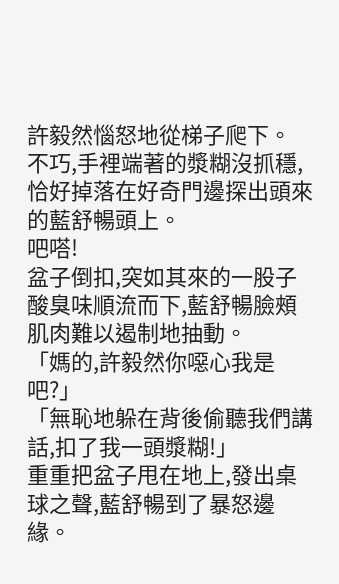許毅然惱怒地從梯子爬下。
不巧,手裡端著的漿糊沒抓穩,恰好掉落在好奇門邊探出頭來的藍舒暢頭上。
吧嗒!
盆子倒扣,突如其來的一股子酸臭味順流而下,藍舒暢臉頰肌肉難以遏制地抽動。
「媽的,許毅然你噁心我是吧?」
「無恥地躲在背後偷聽我們講話,扣了我一頭漿糊!」
重重把盆子甩在地上,發出桌球之聲,藍舒暢到了暴怒邊緣。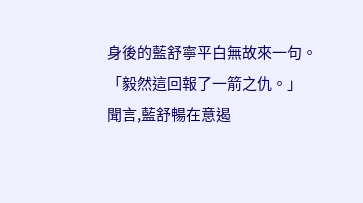身後的藍舒寧平白無故來一句。
「毅然這回報了一箭之仇。」
聞言,藍舒暢在意遏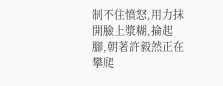制不住憤怒,用力抹開臉上漿糊,掄起腳,朝著許毅然正在攀爬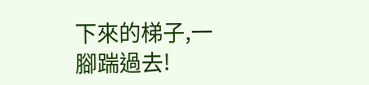下來的梯子,一腳踹過去!